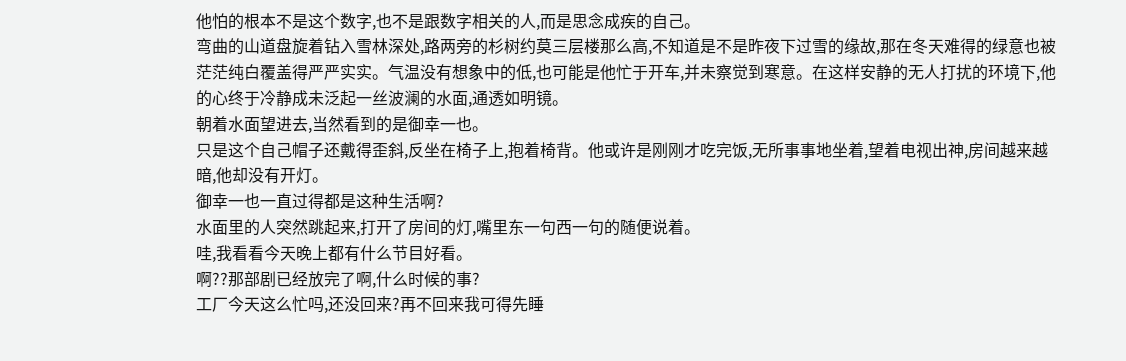他怕的根本不是这个数字,也不是跟数字相关的人,而是思念成疾的自己。
弯曲的山道盘旋着钻入雪林深处,路两旁的杉树约莫三层楼那么高,不知道是不是昨夜下过雪的缘故,那在冬天难得的绿意也被茫茫纯白覆盖得严严实实。气温没有想象中的低,也可能是他忙于开车,并未察觉到寒意。在这样安静的无人打扰的环境下,他的心终于冷静成未泛起一丝波澜的水面,通透如明镜。
朝着水面望进去,当然看到的是御幸一也。
只是这个自己帽子还戴得歪斜,反坐在椅子上,抱着椅背。他或许是刚刚才吃完饭,无所事事地坐着,望着电视出神,房间越来越暗,他却没有开灯。
御幸一也一直过得都是这种生活啊?
水面里的人突然跳起来,打开了房间的灯,嘴里东一句西一句的随便说着。
哇,我看看今天晚上都有什么节目好看。
啊??那部剧已经放完了啊,什么时候的事?
工厂今天这么忙吗,还没回来?再不回来我可得先睡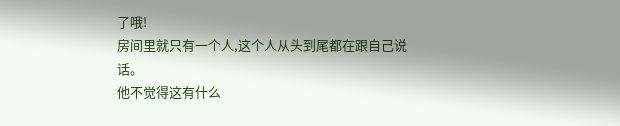了哦!
房间里就只有一个人,这个人从头到尾都在跟自己说话。
他不觉得这有什么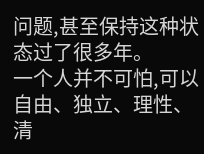问题,甚至保持这种状态过了很多年。
一个人并不可怕,可以自由、独立、理性、清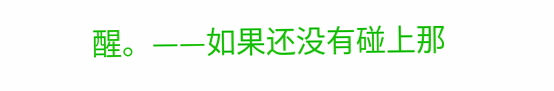醒。——如果还没有碰上那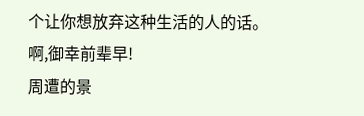个让你想放弃这种生活的人的话。
啊,御幸前辈早!
周遭的景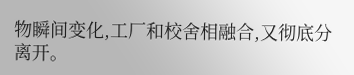物瞬间变化,工厂和校舍相融合,又彻底分离开。